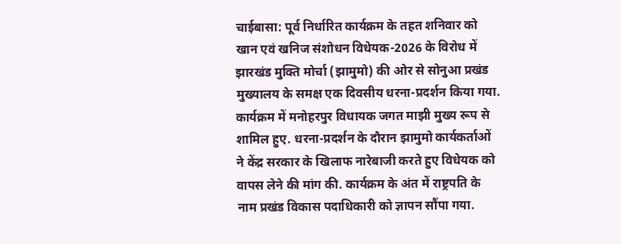चाईबासा: पूर्व निर्धारित कार्यक्रम के तहत शनिवार को खान एवं खनिज संशोधन विधेयक-2026 के विरोध में झारखंड मुक्ति मोर्चा (झामुमो) की ओर से सोनुआ प्रखंड मुख्यालय के समक्ष एक दिवसीय धरना-प्रदर्शन किया गया. कार्यक्रम में मनोहरपुर विधायक जगत माझी मुख्य रूप से शामिल हुए. धरना-प्रदर्शन के दौरान झामुमो कार्यकर्ताओं ने केंद्र सरकार के खिलाफ नारेबाजी करते हुए विधेयक को वापस लेने की मांग की. कार्यक्रम के अंत में राष्ट्रपति के नाम प्रखंड विकास पदाधिकारी को ज्ञापन सौंपा गया.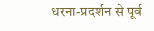धरना-प्रदर्शन से पूर्व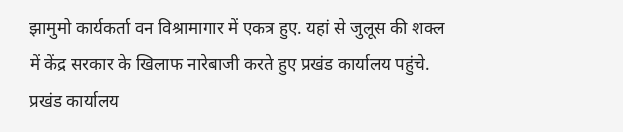झामुमो कार्यकर्ता वन विश्रामागार में एकत्र हुए. यहां से जुलूस की शक्ल में केंद्र सरकार के खिलाफ नारेबाजी करते हुए प्रखंड कार्यालय पहुंचे. प्रखंड कार्यालय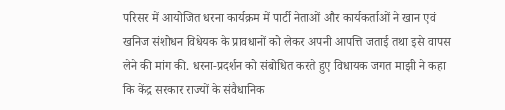परिसर में आयोजित धरना कार्यक्रम में पार्टी नेताओं और कार्यकर्ताओं ने खान एवं खनिज संशोधन विधेयक के प्रावधानों को लेकर अपनी आपत्ति जताई तथा इसे वापस लेने की मांग की. धरना-प्रदर्शन को संबोधित करते हुए विधायक जगत माझी ने कहा कि केंद्र सरकार राज्यों के संवैधानिक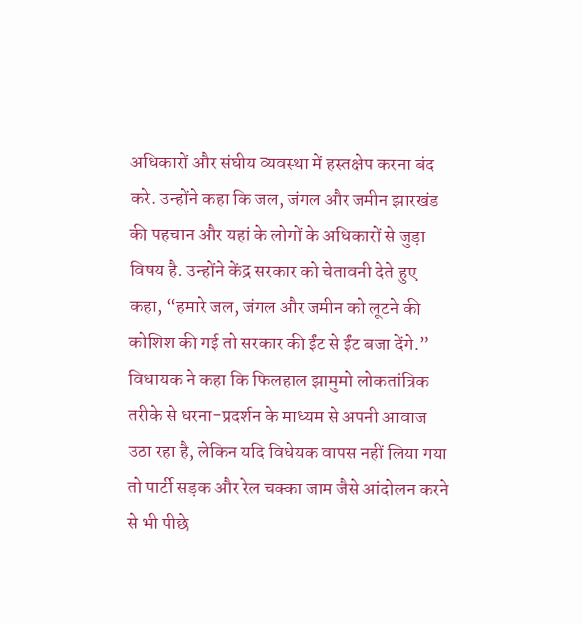अधिकारों और संघीय व्यवस्था में हस्तक्षेप करना बंद करे. उन्होंने कहा कि जल, जंगल और जमीन झारखंड की पहचान और यहां के लोगों के अधिकारों से जुड़ा विषय है. उन्होंने केंद्र सरकार को चेतावनी देते हुए कहा, “हमारे जल, जंगल और जमीन को लूटने की कोशिश की गई तो सरकार की ईंट से ईंट बजा देंगे.” विधायक ने कहा कि फिलहाल झामुमो लोकतांत्रिक तरीके से धरना-प्रदर्शन के माध्यम से अपनी आवाज उठा रहा है, लेकिन यदि विधेयक वापस नहीं लिया गया तो पार्टी सड़क और रेल चक्का जाम जैसे आंदोलन करने से भी पीछे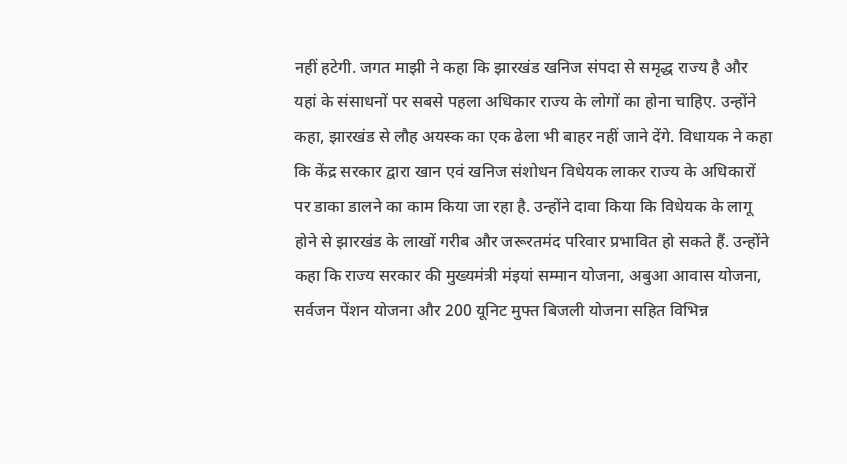नहीं हटेगी. जगत माझी ने कहा कि झारखंड खनिज संपदा से समृद्ध राज्य है और यहां के संसाधनों पर सबसे पहला अधिकार राज्य के लोगों का होना चाहिए. उन्होंने कहा, झारखंड से लौह अयस्क का एक ढेला भी बाहर नहीं जाने देंगे. विधायक ने कहा कि केंद्र सरकार द्वारा खान एवं खनिज संशोधन विधेयक लाकर राज्य के अधिकारों पर डाका डालने का काम किया जा रहा है. उन्होंने दावा किया कि विधेयक के लागू होने से झारखंड के लाखों गरीब और जरूरतमंद परिवार प्रभावित हो सकते हैं. उन्होंने कहा कि राज्य सरकार की मुख्यमंत्री मंइयां सम्मान योजना, अबुआ आवास योजना, सर्वजन पेंशन योजना और 200 यूनिट मुफ्त बिजली योजना सहित विभिन्न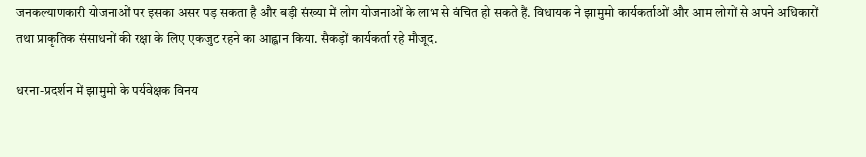जनकल्याणकारी योजनाओं पर इसका असर पड़ सकता है और बड़ी संख्या में लोग योजनाओं के लाभ से वंचित हो सकते हैं. विधायक ने झामुमो कार्यकर्ताओं और आम लोगों से अपने अधिकारों तथा प्राकृतिक संसाधनों की रक्षा के लिए एकजुट रहने का आह्वान किया. सैकड़ों कार्यकर्ता रहे मौजूद.

धरना-प्रदर्शन में झामुमो के पर्यवेक्षक विनय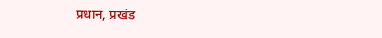प्रधान, प्रखंड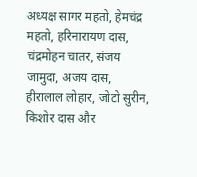अध्यक्ष सागर महतो, हेमचंद्र महतो, हरिनारायण दास, चंद्रमोहन चातर, संजय जामुदा, अजय दास, हीरालाल लोहार, जोटो सुरीन, किशोर दास और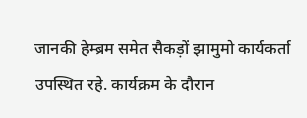जानकी हेम्ब्रम समेत सैकड़ों झामुमो कार्यकर्ता उपस्थित रहे. कार्यक्रम के दौरान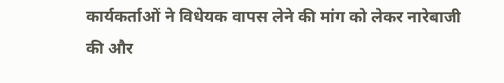कार्यकर्ताओं ने विधेयक वापस लेने की मांग को लेकर नारेबाजी की और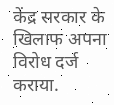केंद्र सरकार के खिलाफ अपना विरोध दर्ज कराया.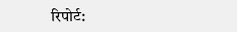रिपोर्ट: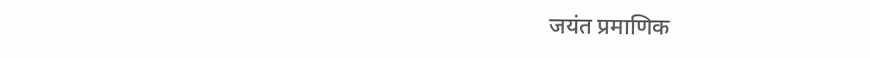जयंत प्रमाणिक